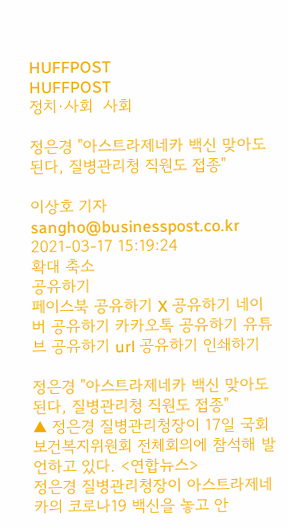HUFFPOST
HUFFPOST
정치·사회  사회

정은경 "아스트라제네카 백신 맞아도 된다, 질병관리청 직원도 접종"

이상호 기자 sangho@businesspost.co.kr 2021-03-17 15:19:24
확대 축소
공유하기
페이스북 공유하기 X 공유하기 네이버 공유하기 카카오톡 공유하기 유튜브 공유하기 url 공유하기 인쇄하기

정은경 "아스트라제네카 백신 맞아도 된다, 질병관리청 직원도 접종"
▲ 정은경 질병관리청장이 17일 국회 보건복지위원회 전체회의에 참석해 발언하고 있다. <연합뉴스>
정은경 질병관리청장이 아스트라제네카의 코로나19 백신을 놓고 안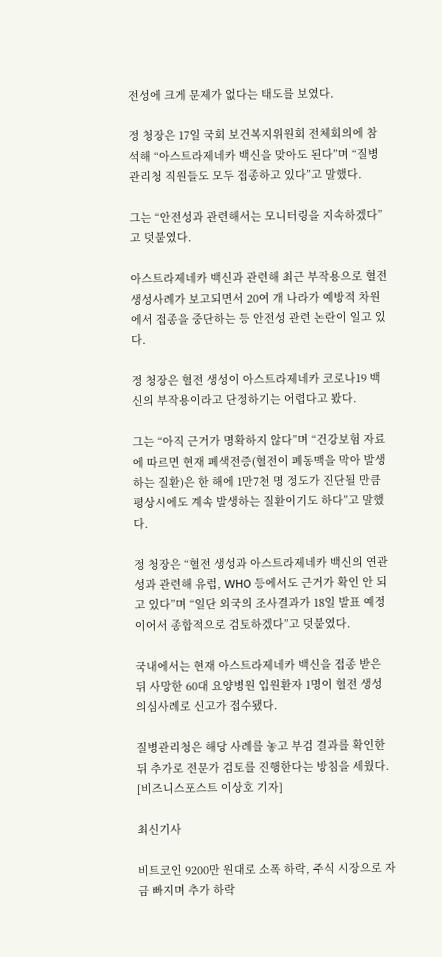전성에 크게 문제가 없다는 태도를 보였다.

정 청장은 17일 국회 보건복지위원회 전체회의에 참석해 “아스트라제네카 백신을 맞아도 된다”며 “질병관리청 직원들도 모두 접종하고 있다”고 말했다.

그는 “안전성과 관련해서는 모니터링을 지속하겠다”고 덧붙였다.

아스트라제네카 백신과 관련해 최근 부작용으로 혈전 생성사례가 보고되면서 20여 개 나라가 예방적 차원에서 접종을 중단하는 등 안전성 관련 논란이 일고 있다.

정 청장은 혈전 생성이 아스트라제네카 코로나19 백신의 부작용이라고 단정하기는 어렵다고 봤다.

그는 “아직 근거가 명확하지 않다”며 “건강보험 자료에 따르면 현재 폐색전증(혈전이 폐동맥을 막아 발생하는 질환)은 한 해에 1만7천 명 정도가 진단될 만큼 평상시에도 계속 발생하는 질환이기도 하다”고 말했다.

정 청장은 “혈전 생성과 아스트라제네카 백신의 연관성과 관련해 유럽, WHO 등에서도 근거가 확인 안 되고 있다”며 “일단 외국의 조사결과가 18일 발표 예정이어서 종합적으로 검토하겠다”고 덧붙였다.

국내에서는 현재 아스트라제네카 백신을 접종 받은 뒤 사망한 60대 요양병원 입원환자 1명이 혈전 생성 의심사례로 신고가 접수됐다.

질병관리청은 해당 사례를 놓고 부검 결과를 확인한 뒤 추가로 전문가 검토를 진행한다는 방침을 세웠다. [비즈니스포스트 이상호 기자]

최신기사

비트코인 9200만 원대로 소폭 하락, 주식 시장으로 자금 빠지며 추가 하락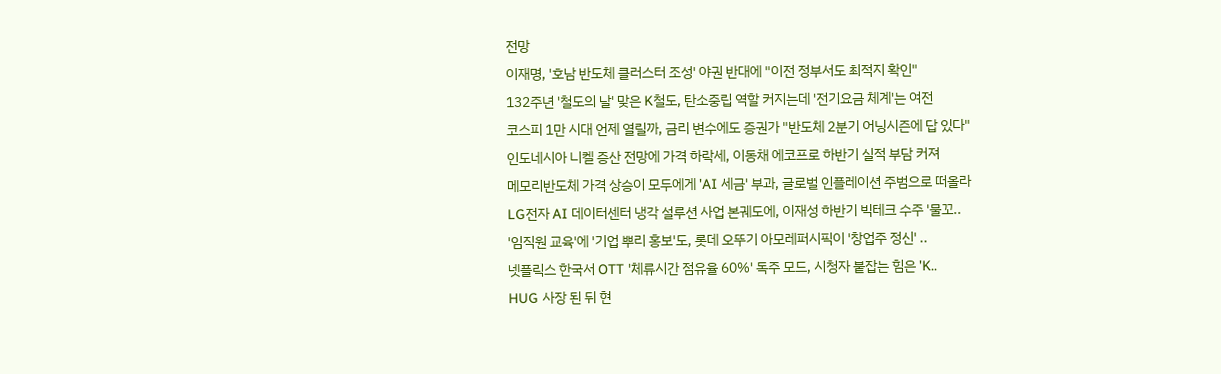전망
이재명, '호남 반도체 클러스터 조성' 야권 반대에 "이전 정부서도 최적지 확인"
132주년 '철도의 날' 맞은 K철도, 탄소중립 역할 커지는데 '전기요금 체계'는 여전
코스피 1만 시대 언제 열릴까, 금리 변수에도 증권가 "반도체 2분기 어닝시즌에 답 있다"
인도네시아 니켈 증산 전망에 가격 하락세, 이동채 에코프로 하반기 실적 부담 커져
메모리반도체 가격 상승이 모두에게 'AI 세금' 부과, 글로벌 인플레이션 주범으로 떠올라
LG전자 AI 데이터센터 냉각 설루션 사업 본궤도에, 이재성 하반기 빅테크 수주 '물꼬..
'임직원 교육'에 '기업 뿌리 홍보'도, 롯데 오뚜기 아모레퍼시픽이 '창업주 정신' ..
넷플릭스 한국서 OTT '체류시간 점유율 60%' 독주 모드, 시청자 붙잡는 힘은 'K..
HUG 사장 된 뒤 현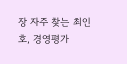장 자주 찾는 최인호, 경영평가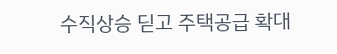수직상승 딛고 주택공급 확대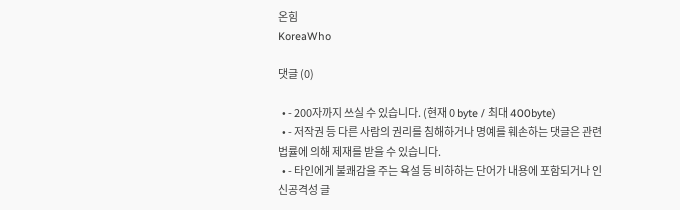온힘
KoreaWho

댓글 (0)

  • - 200자까지 쓰실 수 있습니다. (현재 0 byte / 최대 400byte)
  • - 저작권 등 다른 사람의 권리를 침해하거나 명예를 훼손하는 댓글은 관련 법률에 의해 제재를 받을 수 있습니다.
  • - 타인에게 불쾌감을 주는 욕설 등 비하하는 단어가 내용에 포함되거나 인신공격성 글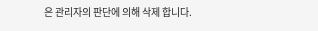은 관리자의 판단에 의해 삭제 합니다.